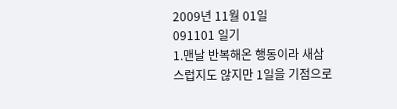2009년 11월 01일
091101 일기
1.맨날 반복해온 행동이라 새삼스럽지도 않지만 1일을 기점으로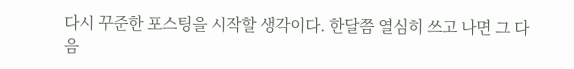다시 꾸준한 포스팅을 시작할 생각이다. 한달쯤 열심히 쓰고 나면 그 다음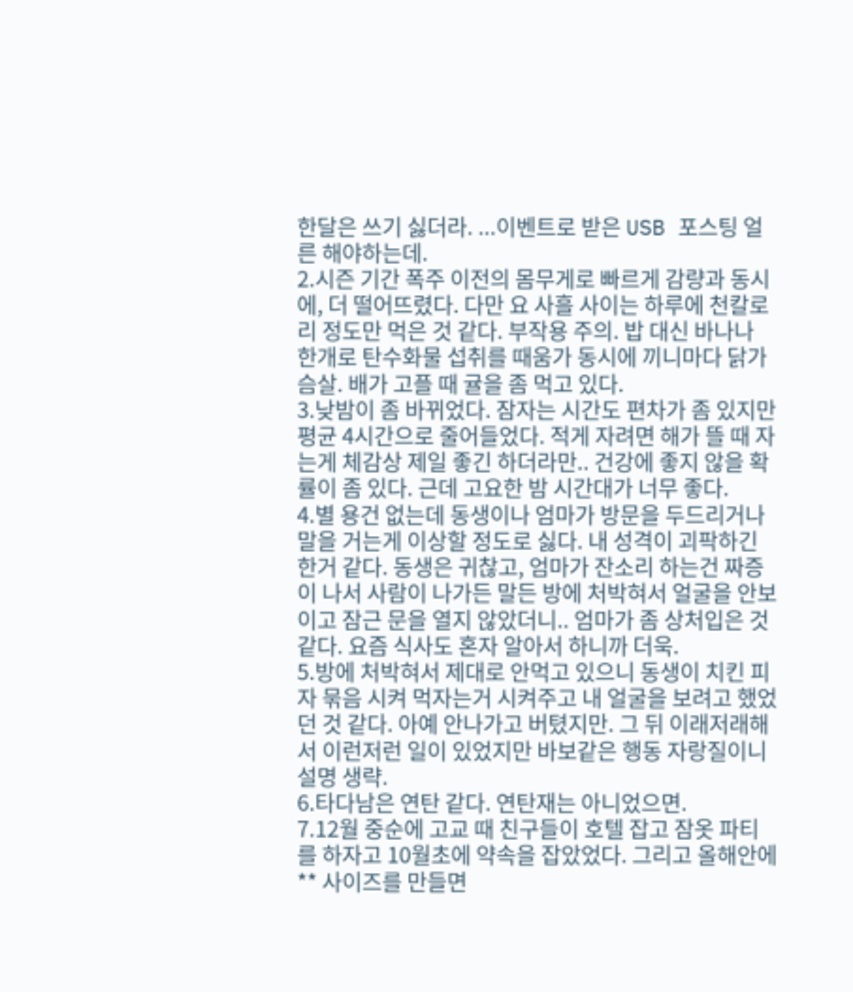한달은 쓰기 싫더라. ...이벤트로 받은 USB 포스팅 얼른 해야하는데.
2.시즌 기간 폭주 이전의 몸무게로 빠르게 감량과 동시에, 더 떨어뜨렸다. 다만 요 사흘 사이는 하루에 천칼로리 정도만 먹은 것 같다. 부작용 주의. 밥 대신 바나나 한개로 탄수화물 섭취를 때움가 동시에 끼니마다 닭가슴살. 배가 고플 때 귤을 좀 먹고 있다.
3.낮밤이 좀 바뀌었다. 잠자는 시간도 편차가 좀 있지만 평균 4시간으로 줄어들었다. 적게 자려면 해가 뜰 때 자는게 체감상 제일 좋긴 하더라만.. 건강에 좋지 않을 확률이 좀 있다. 근데 고요한 밤 시간대가 너무 좋다.
4.별 용건 없는데 동생이나 엄마가 방문을 두드리거나 말을 거는게 이상할 정도로 싫다. 내 성격이 괴팍하긴 한거 같다. 동생은 귀찮고, 엄마가 잔소리 하는건 짜증이 나서 사람이 나가든 말든 방에 처박혀서 얼굴을 안보이고 잠근 문을 열지 않았더니.. 엄마가 좀 상처입은 것 같다. 요즘 식사도 혼자 알아서 하니까 더욱.
5.방에 처박혀서 제대로 안먹고 있으니 동생이 치킨 피자 묶음 시켜 먹자는거 시켜주고 내 얼굴을 보려고 했었던 것 같다. 아예 안나가고 버텼지만. 그 뒤 이래저래해서 이런저런 일이 있었지만 바보같은 행동 자랑질이니 설명 생략.
6.타다남은 연탄 같다. 연탄재는 아니었으면.
7.12월 중순에 고교 때 친구들이 호텔 잡고 잠옷 파티를 하자고 10월초에 약속을 잡았었다. 그리고 올해안에 ** 사이즈를 만들면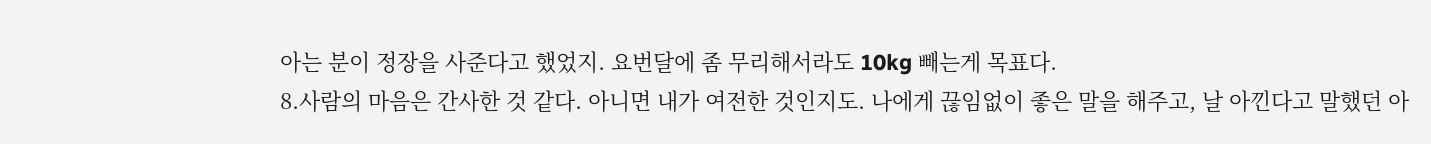아는 분이 정장을 사준다고 했었지. 요번달에 좀 무리해서라도 10kg 빼는게 목표다.
8.사람의 마음은 간사한 것 같다. 아니면 내가 여전한 것인지도. 나에게 끊임없이 좋은 말을 해주고, 날 아낀다고 말했던 아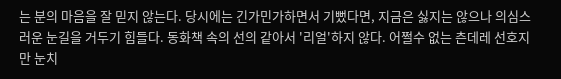는 분의 마음을 잘 믿지 않는다. 당시에는 긴가민가하면서 기뻤다면, 지금은 싫지는 않으나 의심스러운 눈길을 거두기 힘들다. 동화책 속의 선의 같아서 '리얼'하지 않다. 어쩔수 없는 츤데레 선호지만 눈치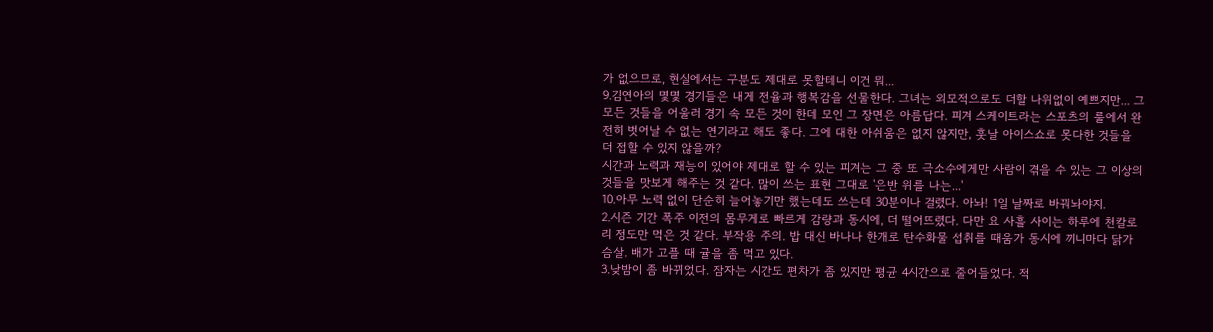가 없으므로, 현실에서는 구분도 제대로 못할테니 이건 뭐...
9.김연아의 몇몇 경기들은 내게 전율과 행복감을 선물한다. 그녀는 외모적으로도 더할 나위없이 예쁘지만... 그 모든 것들을 어울러 경기 속 모든 것이 한데 모인 그 장면은 아름답다. 피겨 스케이트라는 스포츠의 룰에서 완전히 벗어날 수 없는 연기라고 해도 좋다. 그에 대한 아쉬움은 없지 않지만, 훗날 아이스쇼로 못다한 것들을 더 접할 수 있지 않을까?
시간과 노력과 재능이 있어야 제대로 할 수 있는 피겨는 그 중 또 극소수에게만 사람이 겪을 수 있는 그 이상의 것들을 맛보게 해주는 것 같다. 많이 쓰는 표현 그대로 '은반 위를 나는...'
10.아무 노력 없이 단순히 늘어놓기만 했는데도 쓰는데 30분이나 걸렸다. 아놔! 1일 날짜로 바꿔놔야지.
2.시즌 기간 폭주 이전의 몸무게로 빠르게 감량과 동시에, 더 떨어뜨렸다. 다만 요 사흘 사이는 하루에 천칼로리 정도만 먹은 것 같다. 부작용 주의. 밥 대신 바나나 한개로 탄수화물 섭취를 때움가 동시에 끼니마다 닭가슴살. 배가 고플 때 귤을 좀 먹고 있다.
3.낮밤이 좀 바뀌었다. 잠자는 시간도 편차가 좀 있지만 평균 4시간으로 줄어들었다. 적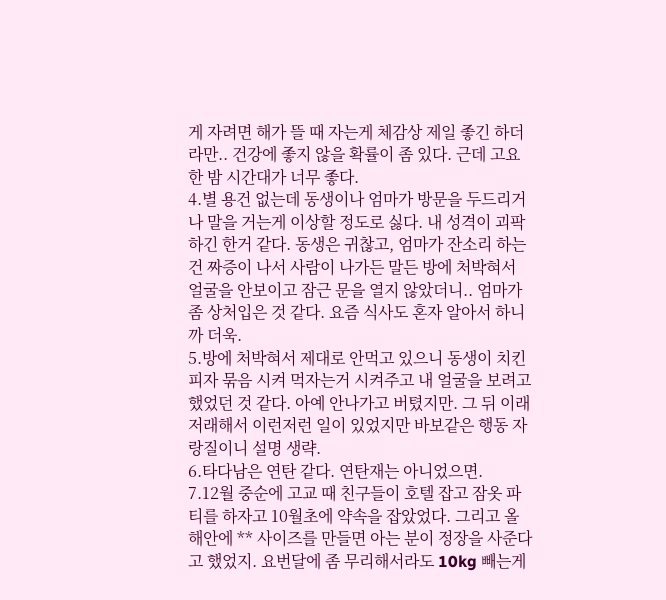게 자려면 해가 뜰 때 자는게 체감상 제일 좋긴 하더라만.. 건강에 좋지 않을 확률이 좀 있다. 근데 고요한 밤 시간대가 너무 좋다.
4.별 용건 없는데 동생이나 엄마가 방문을 두드리거나 말을 거는게 이상할 정도로 싫다. 내 성격이 괴팍하긴 한거 같다. 동생은 귀찮고, 엄마가 잔소리 하는건 짜증이 나서 사람이 나가든 말든 방에 처박혀서 얼굴을 안보이고 잠근 문을 열지 않았더니.. 엄마가 좀 상처입은 것 같다. 요즘 식사도 혼자 알아서 하니까 더욱.
5.방에 처박혀서 제대로 안먹고 있으니 동생이 치킨 피자 묶음 시켜 먹자는거 시켜주고 내 얼굴을 보려고 했었던 것 같다. 아예 안나가고 버텼지만. 그 뒤 이래저래해서 이런저런 일이 있었지만 바보같은 행동 자랑질이니 설명 생략.
6.타다남은 연탄 같다. 연탄재는 아니었으면.
7.12월 중순에 고교 때 친구들이 호텔 잡고 잠옷 파티를 하자고 10월초에 약속을 잡았었다. 그리고 올해안에 ** 사이즈를 만들면 아는 분이 정장을 사준다고 했었지. 요번달에 좀 무리해서라도 10kg 빼는게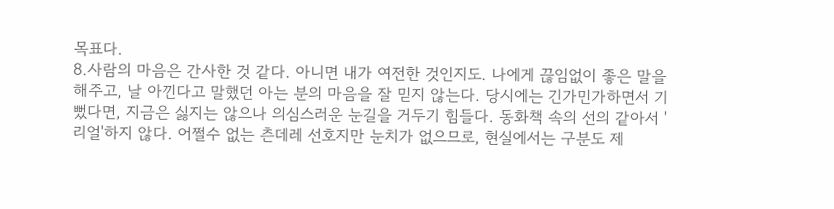목표다.
8.사람의 마음은 간사한 것 같다. 아니면 내가 여전한 것인지도. 나에게 끊임없이 좋은 말을 해주고, 날 아낀다고 말했던 아는 분의 마음을 잘 믿지 않는다. 당시에는 긴가민가하면서 기뻤다면, 지금은 싫지는 않으나 의심스러운 눈길을 거두기 힘들다. 동화책 속의 선의 같아서 '리얼'하지 않다. 어쩔수 없는 츤데레 선호지만 눈치가 없으므로, 현실에서는 구분도 제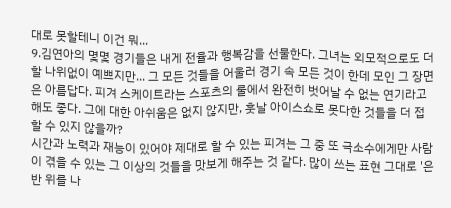대로 못할테니 이건 뭐...
9.김연아의 몇몇 경기들은 내게 전율과 행복감을 선물한다. 그녀는 외모적으로도 더할 나위없이 예쁘지만... 그 모든 것들을 어울러 경기 속 모든 것이 한데 모인 그 장면은 아름답다. 피겨 스케이트라는 스포츠의 룰에서 완전히 벗어날 수 없는 연기라고 해도 좋다. 그에 대한 아쉬움은 없지 않지만, 훗날 아이스쇼로 못다한 것들을 더 접할 수 있지 않을까?
시간과 노력과 재능이 있어야 제대로 할 수 있는 피겨는 그 중 또 극소수에게만 사람이 겪을 수 있는 그 이상의 것들을 맛보게 해주는 것 같다. 많이 쓰는 표현 그대로 '은반 위를 나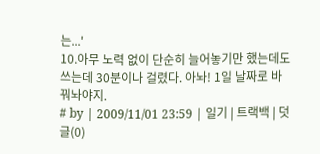는...'
10.아무 노력 없이 단순히 늘어놓기만 했는데도 쓰는데 30분이나 걸렸다. 아놔! 1일 날짜로 바꿔놔야지.
# by | 2009/11/01 23:59 | 일기 | 트랙백 | 덧글(0)